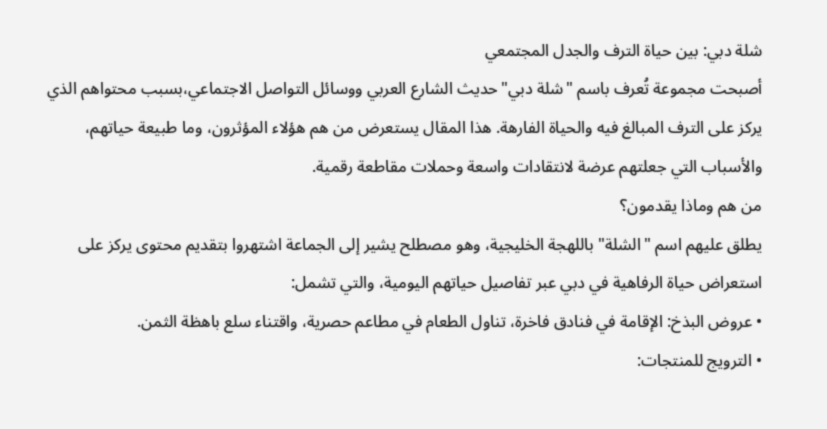شلة دبي: بين حياة الترف والجدل المجتمعي
أصبحت مجموعة تُعرف باسم "شلة دبي"حديث الشارع العربي ووسائل التواصل الاجتماعي،بسبب محتواهم الذي يركز على الترف المبالغ فيه والحياة الفارهة. هذا المقال يستعرض من هم هؤلاء المؤثرون، وما طبيعة حياتهم، والأسباب التي جعلتهم عرضة لانتقادات واسعة وحملات مقاطعة رقمية.
من هم وماذا يقدمون؟
يطلق عليهم اسم "الشلة" باللهجة الخليجية، وهو مصطلح يشير إلى الجماعة اشتهروا بتقديم محتوى يركز على استعراض حياة الرفاهية في دبي عبر تفاصيل حياتهم اليومية، والتي تشمل:
• عروض البذخ: الإقامة في فنادق فاخرة، تناول الطعام في مطاعم حصرية، واقتناء سلع باهظة الثمن.
• الترويج للمنتجات: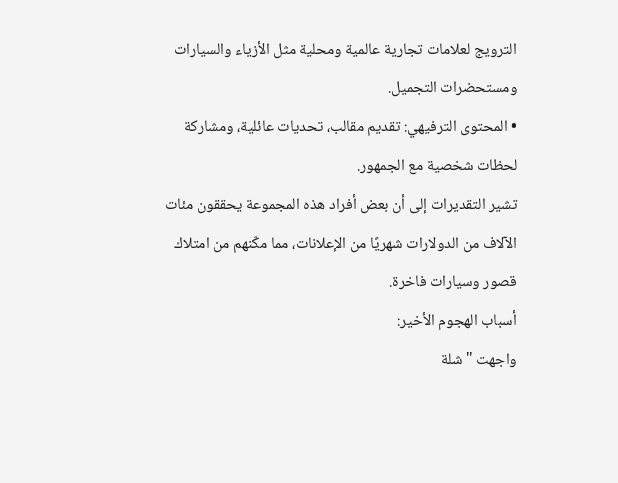الترويج لعلامات تجارية عالمية ومحلية مثل الأزياء والسيارات ومستحضرات التجميل.
• المحتوى الترفيهي: تقديم مقالب، تحديات عائلية، ومشاركة لحظات شخصية مع الجمهور.
تشير التقديرات إلى أن بعض أفراد هذه المجموعة يحققون مئات الآلاف من الدولارات شهريًا من الإعلانات، مما مكّنهم من امتلاك قصور وسيارات فاخرة.
أسباب الهجوم الأخير:
واجهت "شلة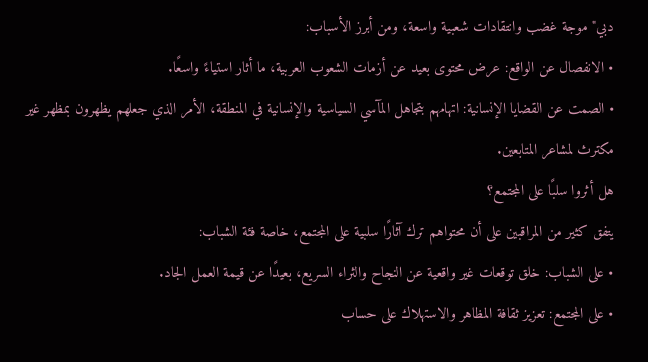دبي" موجة غضب وانتقادات شعبية واسعة، ومن أبرز الأسباب:
• الانفصال عن الواقع: عرض محتوى بعيد عن أزمات الشعوب العربية، ما أثار استياءً واسعًا.
• الصمت عن القضايا الإنسانية: اتهامهم بتجاهل المآسي السياسية والإنسانية في المنطقة، الأمر الذي جعلهم يظهرون بمظهر غير مكترث لمشاعر المتابعين.
هل أثروا سلبًا على المجتمع؟
يتفق كثير من المراقبين على أن محتواهم ترك آثارًا سلبية على المجتمع، خاصة فئة الشباب:
• على الشباب: خلق توقعات غير واقعية عن النجاح والثراء السريع، بعيدًا عن قيمة العمل الجاد.
• على المجتمع: تعزيز ثقافة المظاهر والاستهلاك على حساب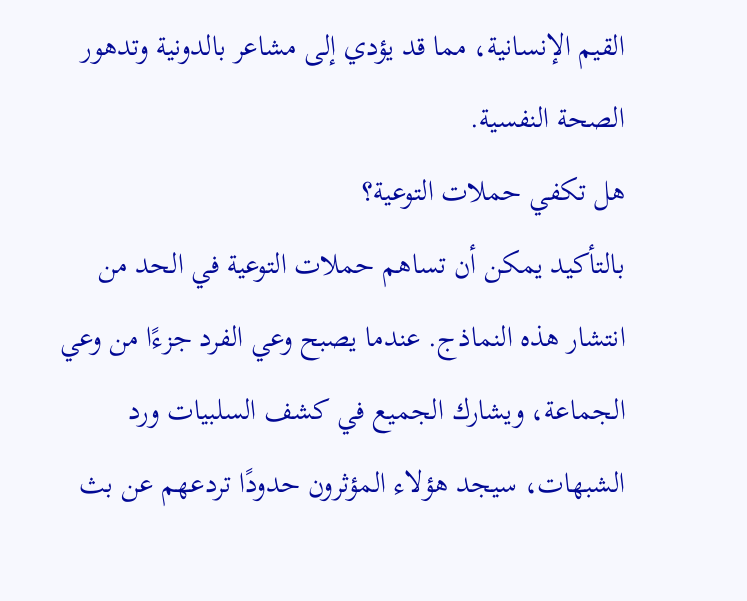القيم الإنسانية، مما قد يؤدي إلى مشاعر بالدونية وتدهور الصحة النفسية.
هل تكفي حملات التوعية؟
بالتأكيد يمكن أن تساهم حملات التوعية في الحد من انتشار هذه النماذج. عندما يصبح وعي الفرد جزءًا من وعي الجماعة، ويشارك الجميع في كشف السلبيات ورد الشبهات، سيجد هؤلاء المؤثرون حدودًا تردعهم عن بث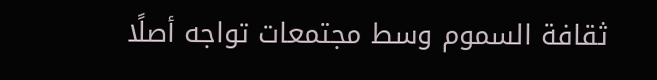ثقافة السموم وسط مجتمعات تواجه أصلًا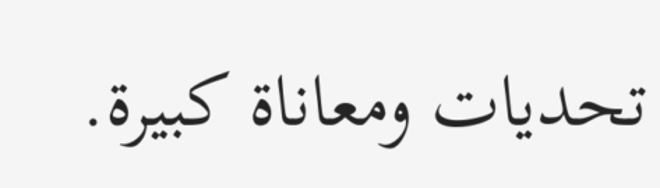تحديات ومعاناة كبيرة.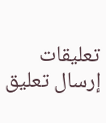تعليقات
إرسال تعليق